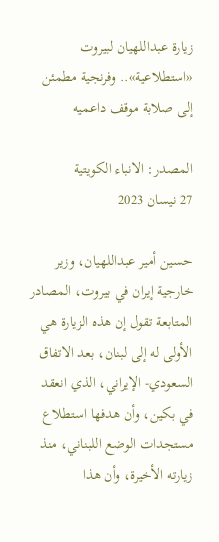زيارة عبداللهيان لبيروت «استطلاعية».. وفرنجية مطمئن إلى صلابة موقف داعميه

المصدر: الانباء الكويتية
27 نيسان 2023

حسين أمير عبداللهيان، وزير خارجية إيران في بيروت، المصادر المتابعة تقول إن هذه الزيارة هي الأولى له إلى لبنان، بعد الاتفاق السعودي- الإيراني، الذي انعقد في بكين، وأن هدفها استطلاع مستجدات الوضع اللبناني، منذ زيارته الأخيرة، وأن هذا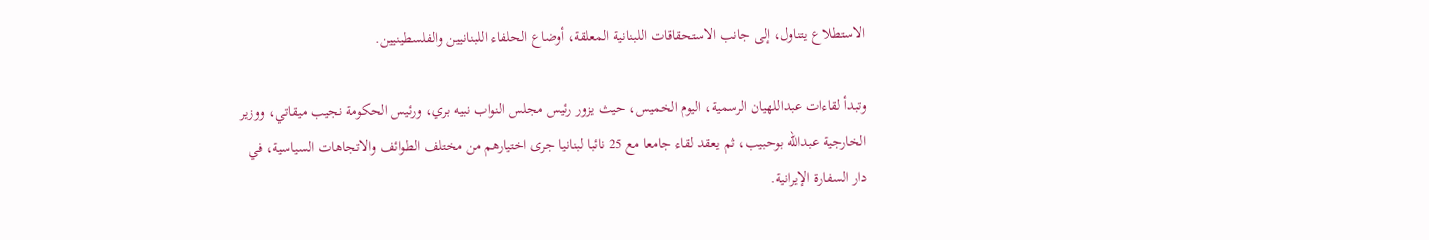الاستطلاع يتناول، إلى جانب الاستحقاقات اللبنانية المعلقة، أوضاع الحلفاء اللبنانيين والفلسطينيين.

وتبدأ لقاءات عبداللهيان الرسمية، اليوم الخميس، حيث يزور رئيس مجلس النواب نبيه بري، ورئيس الحكومة نجيب ميقاتي، ووزير الخارجية عبدالله بوحبيب، ثم يعقد لقاء جامعا مع 25 نائبا لبنانيا جرى اختيارهم من مختلف الطوائف والاتجاهات السياسية، في دار السفارة الإيرانية.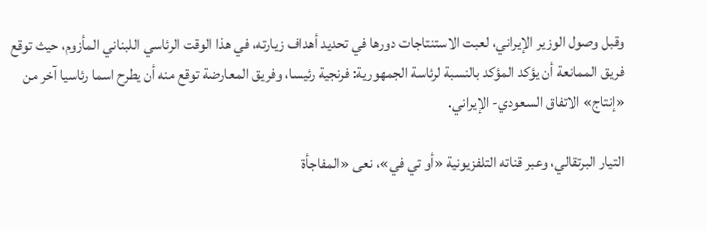وقبل وصول الوزير الإيراني، لعبت الاستنتاجات دورها في تحديد أهداف زيارته، في هذا الوقت الرئاسي اللبناني المأزوم، حيث توقع فريق الممانعة أن يؤكد المؤكد بالنسبة لرئاسة الجمهورية: فرنجية رئيسا، وفريق المعارضة توقع منه أن يطرح اسما رئاسيا آخر من «إنتاج» الاتفاق السعودي- الإيراني.

التيار البرتقالي، وعبر قناته التلفزيونية «أو تي في»، نعى «المفاجأة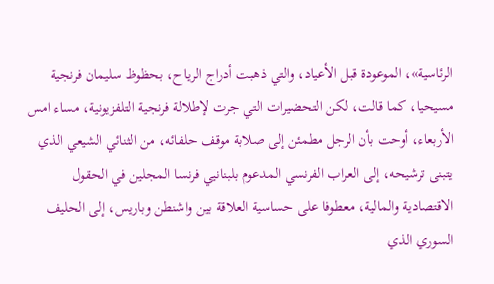الرئاسية»، الموعودة قبل الأعياد، والتي ذهبت أدراج الرياح، بحظوظ سليمان فرنجية مسيحيا، كما قالت، لكن التحضيرات التي جرت لإطلالة فرنجية التلفزيونية، مساء امس الأربعاء، أوحت بأن الرجل مطمئن إلى صلابة موقف حلفائه، من الثنائي الشيعي الذي يتبنى ترشيحه، إلى العراب الفرنسي المدعوم بلبنانيي فرنسا المجلين في الحقول الاقتصادية والمالية، معطوفا على حساسية العلاقة بين واشنطن وباريس، إلى الحليف السوري الذي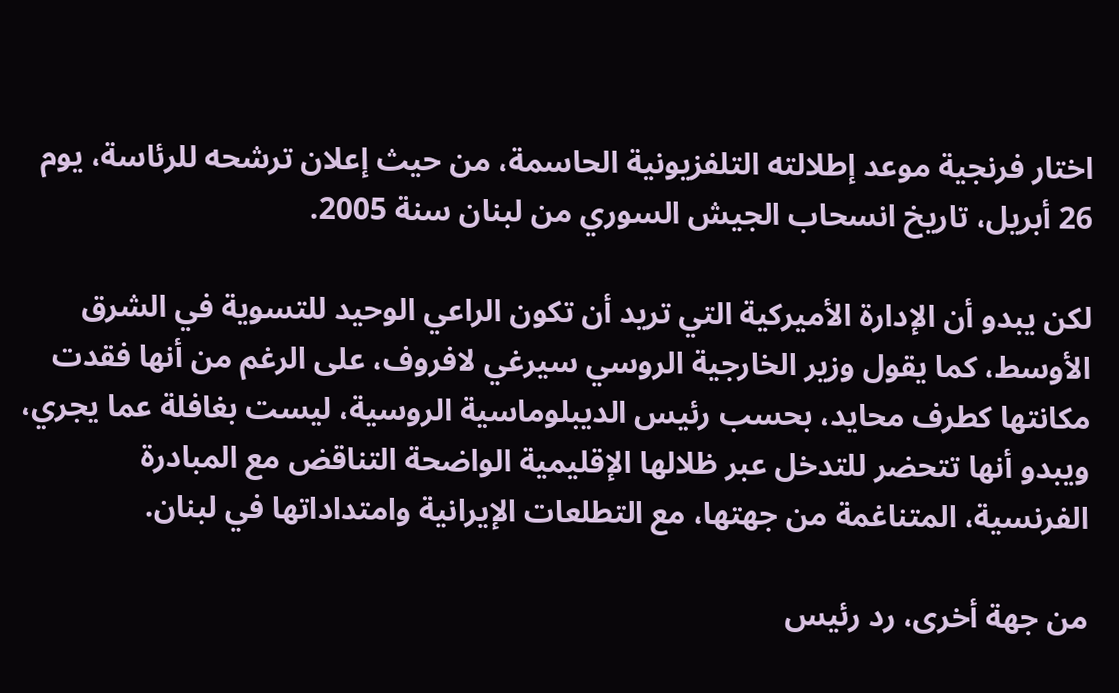اختار فرنجية موعد إطلالته التلفزيونية الحاسمة، من حيث إعلان ترشحه للرئاسة، يوم 26 أبريل، تاريخ انسحاب الجيش السوري من لبنان سنة 2005.

لكن يبدو أن الإدارة الأميركية التي تريد أن تكون الراعي الوحيد للتسوية في الشرق الأوسط، كما يقول وزير الخارجية الروسي سيرغي لافروف، على الرغم من أنها فقدت مكانتها كطرف محايد، بحسب رئيس الديبلوماسية الروسية، ليست بغافلة عما يجري، ويبدو أنها تتحضر للتدخل عبر ظلالها الإقليمية الواضحة التناقض مع المبادرة الفرنسية، المتناغمة من جهتها، مع التطلعات الإيرانية وامتداداتها في لبنان.

من جهة أخرى، رد رئيس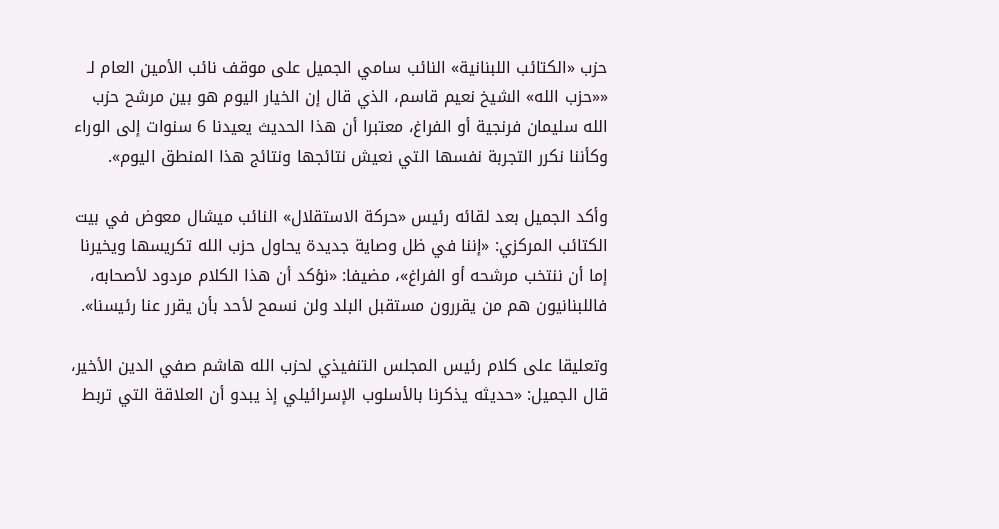حزب «الكتائب اللبنانية» النائب سامي الجميل على موقف نائب الأمين العام لـ ««حزب الله» الشيخ نعيم قاسم، الذي قال إن الخيار اليوم هو بين مرشح حزب الله سليمان فرنجية أو الفراغ، معتبرا أن هذا الحديث يعيدنا 6 سنوات إلى الوراء وكأننا نكرر التجربة نفسها التي نعيش نتائجها ونتائج هذا المنطق اليوم».

وأكد الجميل بعد لقائه رئيس «حركة الاستقلال» النائب ميشال معوض في بيت الكتائب المركزي: «إننا في ظل وصاية جديدة يحاول حزب الله تكريسها ويخيرنا إما أن ننتخب مرشحه أو الفراغ»، مضيفا: «نؤكد أن هذا الكلام مردود لأصحابه، فاللبنانيون هم من يقررون مستقبل البلد ولن نسمح لأحد بأن يقرر عنا رئيسنا».

وتعليقا على كلام رئيس المجلس التنفيذي لحزب الله هاشم صفي الدين الأخير، قال الجميل: «حديثه يذكرنا بالأسلوب الإسرائيلي إذ يبدو أن العلاقة التي تربط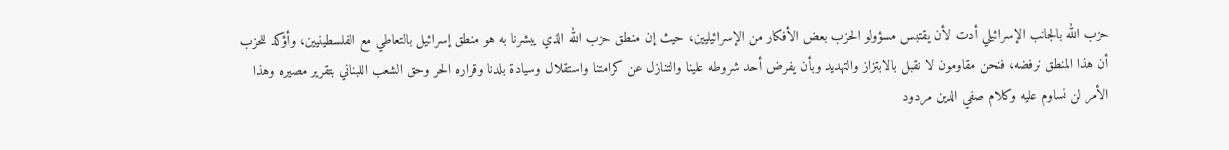حزب الله بالجانب الإسرائيلي أدت لأن يقتبس مسؤولو الحزب بعض الأفكار من الإسرائيليين، حيث إن منطق حزب الله الذي يبشرنا به هو منطق إسرائيل بالتعاطي مع الفلسطينيين، وأؤكد للحزب أن هذا المنطق نرفضه، فنحن مقاومون لا نقبل بالابتزاز والتهديد وبأن يفرض أحد شروطه علينا والتنازل عن كرامتنا واستقلال وسيادة بلدنا وقراره الحر وحق الشعب اللبناني بتقرير مصيره وهذا الأمر لن نساوم عليه وكلام صفي الدين مردود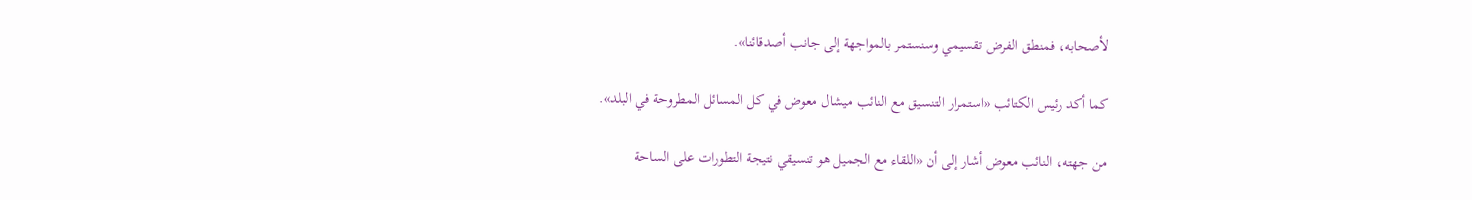لأصحابه، فمنطق الفرض تقسيمي وسنستمر بالمواجهة إلى جانب أصدقائنا».

كما أكد رئيس الكتائب «استمرار التنسيق مع النائب ميشال معوض في كل المسائل المطروحة في البلد».

من جهته، النائب معوض أشار إلى أن «اللقاء مع الجميل هو تنسيقي نتيجة التطورات على الساحة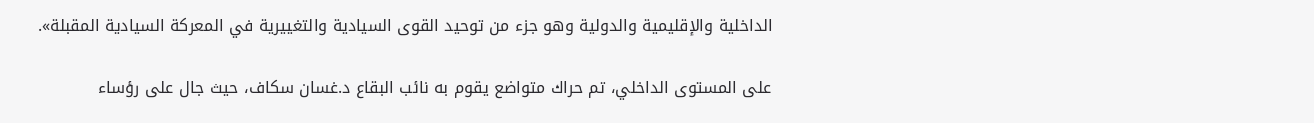الداخلية والإقليمية والدولية وهو جزء من توحيد القوى السيادية والتغييرية في المعركة السيادية المقبلة».

على المستوى الداخلي، تم حراك متواضع يقوم به نائب البقاع د.غسان سكاف، حيث جال على رؤساء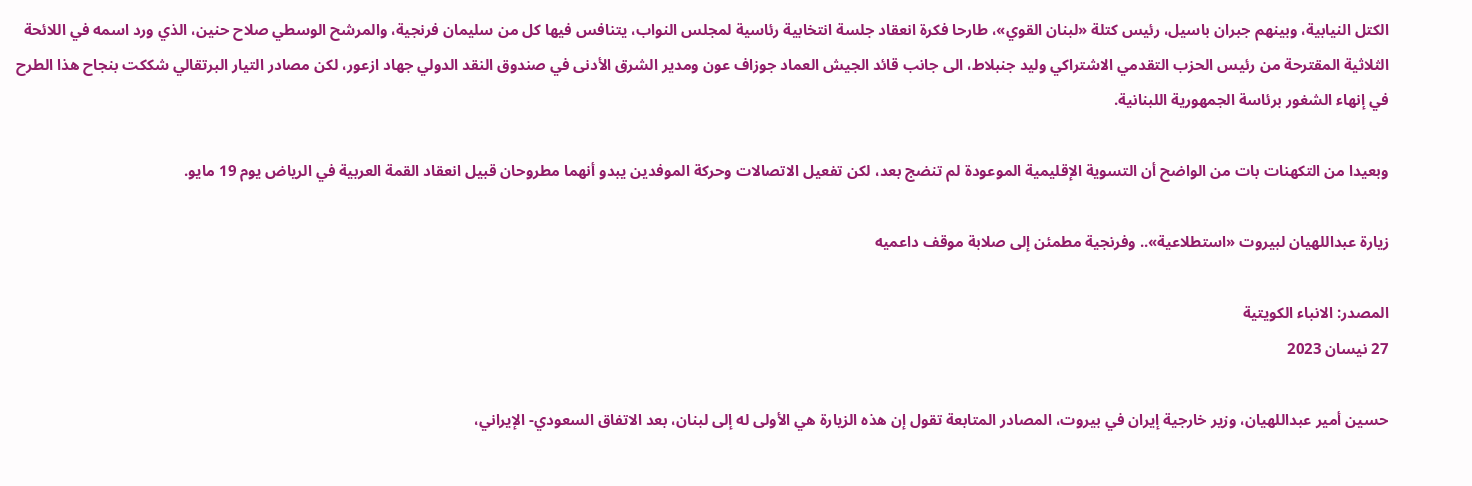الكتل النيابية، وبينهم جبران باسيل، رئيس كتلة «لبنان القوي»، طارحا فكرة انعقاد جلسة انتخابية رئاسية لمجلس النواب، يتنافس فيها كل من سليمان فرنجية، والمرشح الوسطي صلاح حنين، الذي ورد اسمه في اللائحة الثلاثية المقترحة من رئيس الحزب التقدمي الاشتراكي وليد جنبلاط، الى جانب قائد الجيش العماد جوزاف عون ومدير الشرق الأدنى في صندوق النقد الدولي جهاد ازعور، لكن مصادر التيار البرتقالي شككت بنجاح هذا الطرح في إنهاء الشغور برئاسة الجمهورية اللبنانية.

وبعيدا من التكهنات بات من الواضح أن التسوية الإقليمية الموعودة لم تنضج بعد، لكن تفعيل الاتصالات وحركة الموفدين يبدو أنهما مطروحان قبيل انعقاد القمة العربية في الرياض يوم 19 مايو.

زيارة عبداللهيان لبيروت «استطلاعية».. وفرنجية مطمئن إلى صلابة موقف داعميه

المصدر: الانباء الكويتية
27 نيسان 2023

حسين أمير عبداللهيان، وزير خارجية إيران في بيروت، المصادر المتابعة تقول إن هذه الزيارة هي الأولى له إلى لبنان، بعد الاتفاق السعودي- الإيراني،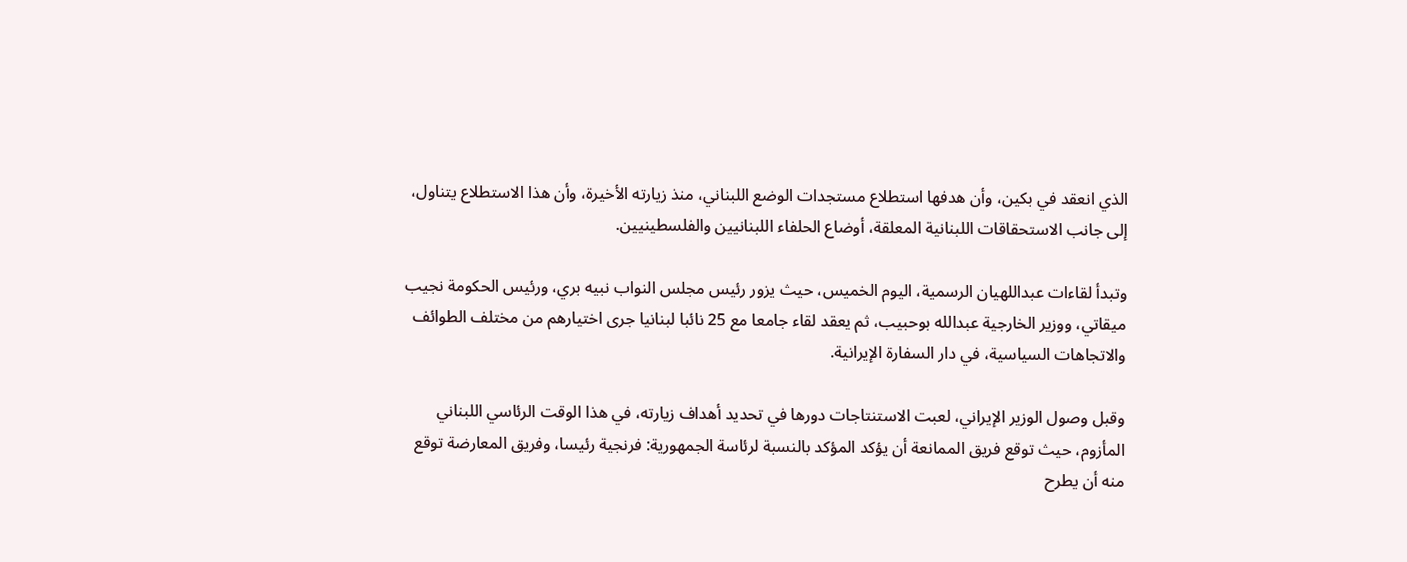الذي انعقد في بكين، وأن هدفها استطلاع مستجدات الوضع اللبناني، منذ زيارته الأخيرة، وأن هذا الاستطلاع يتناول، إلى جانب الاستحقاقات اللبنانية المعلقة، أوضاع الحلفاء اللبنانيين والفلسطينيين.

وتبدأ لقاءات عبداللهيان الرسمية، اليوم الخميس، حيث يزور رئيس مجلس النواب نبيه بري، ورئيس الحكومة نجيب ميقاتي، ووزير الخارجية عبدالله بوحبيب، ثم يعقد لقاء جامعا مع 25 نائبا لبنانيا جرى اختيارهم من مختلف الطوائف والاتجاهات السياسية، في دار السفارة الإيرانية.

وقبل وصول الوزير الإيراني، لعبت الاستنتاجات دورها في تحديد أهداف زيارته، في هذا الوقت الرئاسي اللبناني المأزوم، حيث توقع فريق الممانعة أن يؤكد المؤكد بالنسبة لرئاسة الجمهورية: فرنجية رئيسا، وفريق المعارضة توقع منه أن يطرح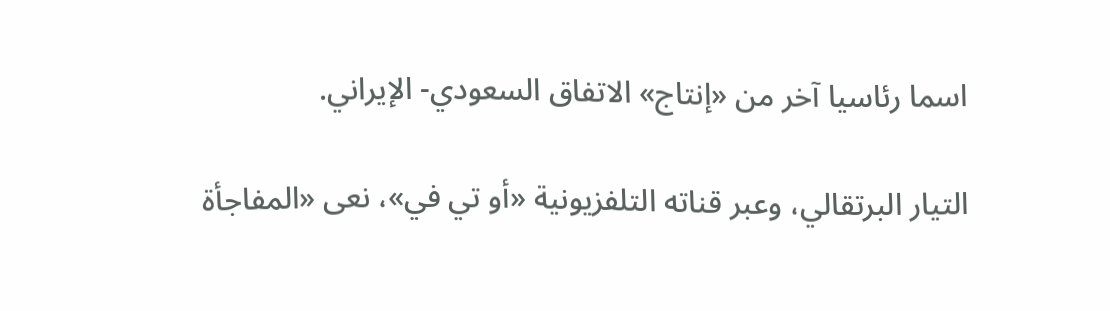اسما رئاسيا آخر من «إنتاج» الاتفاق السعودي- الإيراني.

التيار البرتقالي، وعبر قناته التلفزيونية «أو تي في»، نعى «المفاجأة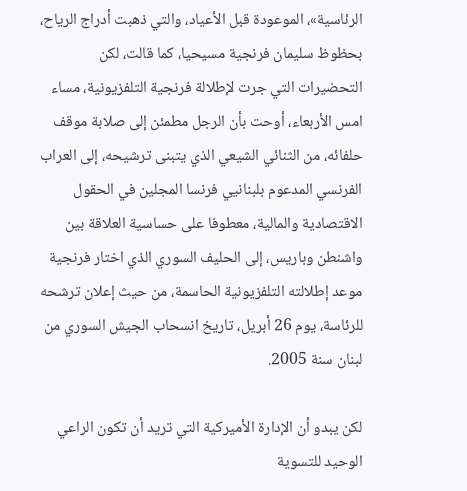الرئاسية»، الموعودة قبل الأعياد، والتي ذهبت أدراج الرياح، بحظوظ سليمان فرنجية مسيحيا، كما قالت، لكن التحضيرات التي جرت لإطلالة فرنجية التلفزيونية، مساء امس الأربعاء، أوحت بأن الرجل مطمئن إلى صلابة موقف حلفائه، من الثنائي الشيعي الذي يتبنى ترشيحه، إلى العراب الفرنسي المدعوم بلبنانيي فرنسا المجلين في الحقول الاقتصادية والمالية، معطوفا على حساسية العلاقة بين واشنطن وباريس، إلى الحليف السوري الذي اختار فرنجية موعد إطلالته التلفزيونية الحاسمة، من حيث إعلان ترشحه للرئاسة، يوم 26 أبريل، تاريخ انسحاب الجيش السوري من لبنان سنة 2005.

لكن يبدو أن الإدارة الأميركية التي تريد أن تكون الراعي الوحيد للتسوية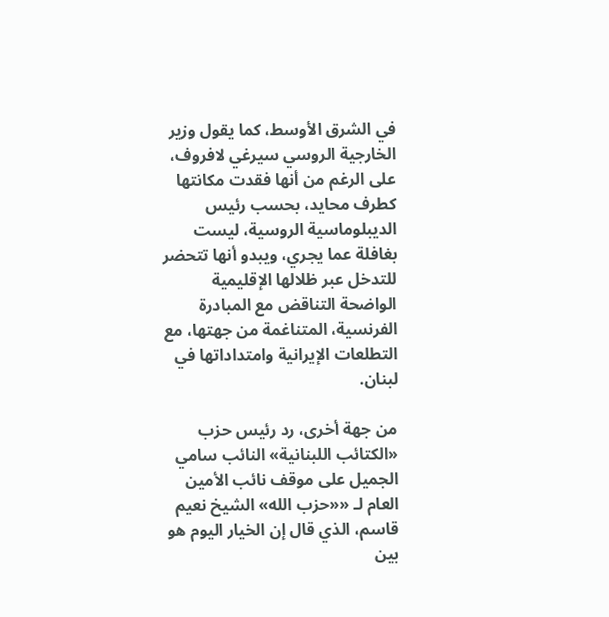في الشرق الأوسط، كما يقول وزير الخارجية الروسي سيرغي لافروف، على الرغم من أنها فقدت مكانتها كطرف محايد، بحسب رئيس الديبلوماسية الروسية، ليست بغافلة عما يجري، ويبدو أنها تتحضر للتدخل عبر ظلالها الإقليمية الواضحة التناقض مع المبادرة الفرنسية، المتناغمة من جهتها، مع التطلعات الإيرانية وامتداداتها في لبنان.

من جهة أخرى، رد رئيس حزب «الكتائب اللبنانية» النائب سامي الجميل على موقف نائب الأمين العام لـ ««حزب الله» الشيخ نعيم قاسم، الذي قال إن الخيار اليوم هو بين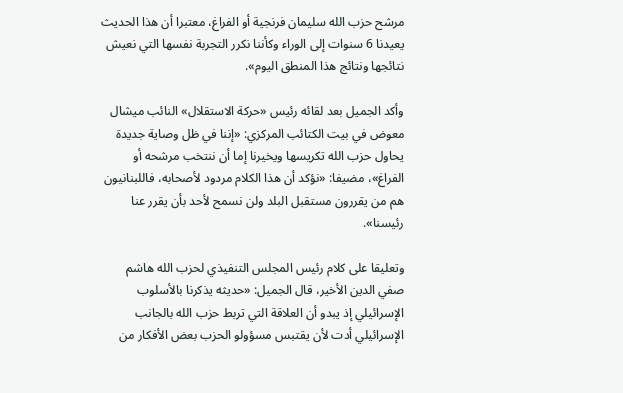مرشح حزب الله سليمان فرنجية أو الفراغ، معتبرا أن هذا الحديث يعيدنا 6 سنوات إلى الوراء وكأننا نكرر التجربة نفسها التي نعيش نتائجها ونتائج هذا المنطق اليوم».

وأكد الجميل بعد لقائه رئيس «حركة الاستقلال» النائب ميشال معوض في بيت الكتائب المركزي: «إننا في ظل وصاية جديدة يحاول حزب الله تكريسها ويخيرنا إما أن ننتخب مرشحه أو الفراغ»، مضيفا: «نؤكد أن هذا الكلام مردود لأصحابه، فاللبنانيون هم من يقررون مستقبل البلد ولن نسمح لأحد بأن يقرر عنا رئيسنا».

وتعليقا على كلام رئيس المجلس التنفيذي لحزب الله هاشم صفي الدين الأخير، قال الجميل: «حديثه يذكرنا بالأسلوب الإسرائيلي إذ يبدو أن العلاقة التي تربط حزب الله بالجانب الإسرائيلي أدت لأن يقتبس مسؤولو الحزب بعض الأفكار من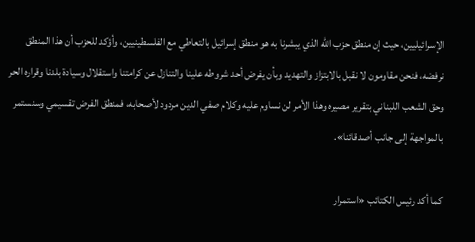الإسرائيليين، حيث إن منطق حزب الله الذي يبشرنا به هو منطق إسرائيل بالتعاطي مع الفلسطينيين، وأؤكد للحزب أن هذا المنطق نرفضه، فنحن مقاومون لا نقبل بالابتزاز والتهديد وبأن يفرض أحد شروطه علينا والتنازل عن كرامتنا واستقلال وسيادة بلدنا وقراره الحر وحق الشعب اللبناني بتقرير مصيره وهذا الأمر لن نساوم عليه وكلام صفي الدين مردود لأصحابه، فمنطق الفرض تقسيمي وسنستمر بالمواجهة إلى جانب أصدقائنا».

كما أكد رئيس الكتائب «استمرار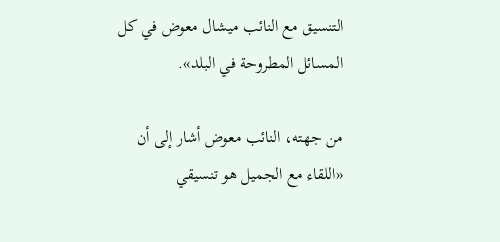التنسيق مع النائب ميشال معوض في كل المسائل المطروحة في البلد».

من جهته، النائب معوض أشار إلى أن «اللقاء مع الجميل هو تنسيقي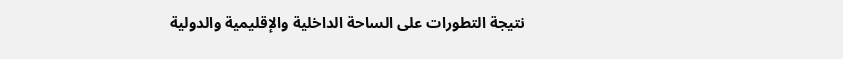نتيجة التطورات على الساحة الداخلية والإقليمية والدولية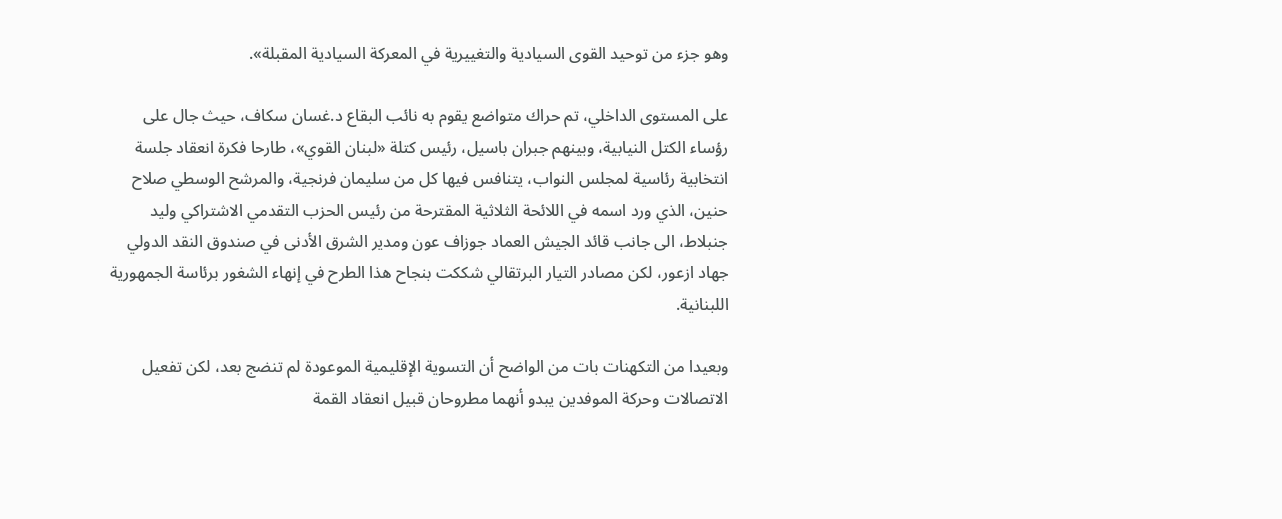وهو جزء من توحيد القوى السيادية والتغييرية في المعركة السيادية المقبلة».

على المستوى الداخلي، تم حراك متواضع يقوم به نائب البقاع د.غسان سكاف، حيث جال على رؤساء الكتل النيابية، وبينهم جبران باسيل، رئيس كتلة «لبنان القوي»، طارحا فكرة انعقاد جلسة انتخابية رئاسية لمجلس النواب، يتنافس فيها كل من سليمان فرنجية، والمرشح الوسطي صلاح حنين، الذي ورد اسمه في اللائحة الثلاثية المقترحة من رئيس الحزب التقدمي الاشتراكي وليد جنبلاط، الى جانب قائد الجيش العماد جوزاف عون ومدير الشرق الأدنى في صندوق النقد الدولي جهاد ازعور، لكن مصادر التيار البرتقالي شككت بنجاح هذا الطرح في إنهاء الشغور برئاسة الجمهورية اللبنانية.

وبعيدا من التكهنات بات من الواضح أن التسوية الإقليمية الموعودة لم تنضج بعد، لكن تفعيل الاتصالات وحركة الموفدين يبدو أنهما مطروحان قبيل انعقاد القمة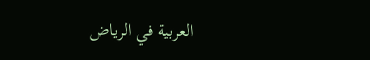العربية في الرياض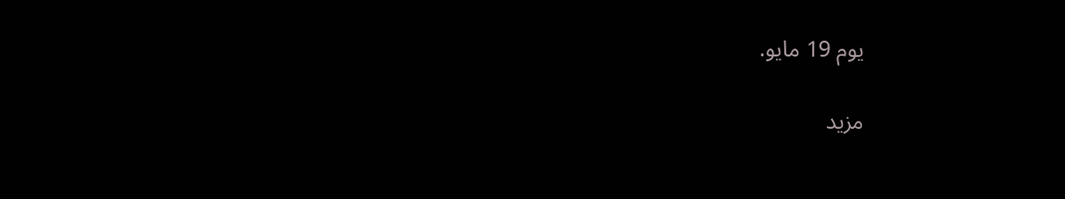يوم 19 مايو.

مزيد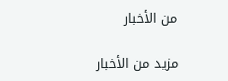من الأخبار

مزيد من الأخبار